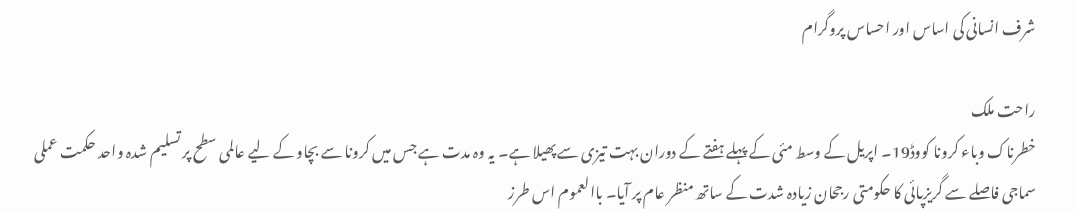شرف انسانی کی اساس اور احساس پروگرام

راحت ملک
خطرناک وباء کرونا کووڈ19۔ اپریل کے وسط مئی کے پہلے ہفتے کے دوران بہت تیزی سے پھیلا ہے۔ یہ وہ مدت ہے جس میں کرونا سے بچاو کے لیے عالمی سطح پر تسلیم شدہ واحد حکمت عملی سماجی فاصلے سے گریزپائی کا حکومتی رجحان زیادہ شدت کے ساتھ منظر عام پر آیا۔ باالعموم اس طرز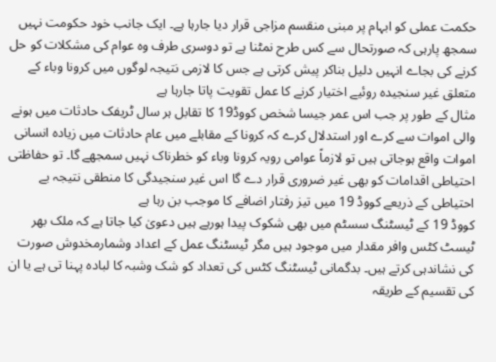حکمت عملی کو ابہام پر مبنی منقسم مزاجی قرار دیا جارہا ہے۔ ایک جانب خود حکومت نہیں سمجھ پارہی کہ صورتحال سے کس طرح نمٹنا ہے تو دوسری طرف وہ عوام کی مشکلات کو حل کرنے کی بجاے انہیں دلیل بناکر پیش کرتی ہے جس کا لازمی نتیجہ لوگوں میں کرونا وباء کے متعلق غیر سنجیدہ روئیے اختیار کرنے کا عمل تقویت پاتا جارہا ہے
مثال کے طور پر جب اس عمر جیسا شخص کووڈ19 کا تقابل ہر سال ٹریفک حادثات میں ہونے والی اموات سے کرے اور استدلال کرے کہ کرونا کے مقابلے میں عام حادثات میں زیادہ انسانی اموات واقع ہوجاتی ہیں تو لازماً عوامی رویہ کرونا وباء کو خطرناک نہیں سمجھے گا۔ تو حفاظتی احتیاطی اقدامات کو بھی غیر ضروری قرار دے گا اس غیر سنجیدگی کا منطقی نتیجہ بے احتیاطی کے ذریعے کووڈ 19 میں تیز رفتار اضافے کا موجب بن رہا ہے
کووڈ 19 کے ٹیسٹنگ سسٹم میں بھی شکوک پیدا ہورہے ہیں دعویٰ کیا جاتا ہے کہ ملک بھر ٹیسٹ کٹس وافر مقدار میں موجود ہیں مگر ٹیسٹنگ عمل کے اعداد وشمارمخدوش صورت کی نشاندہی کرتے ہیں۔ بدگمانی ٹیسٹنگ کٹس کی تعداد کو شک وشبہ کا لبادہ پہنا تی ہے یا ان کی تقسیم کے طریقہ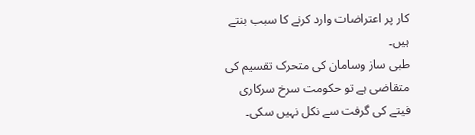کار پر اعتراضات وارد کرنے کا سبب بنتے ہیں۔
طبی ساز وسامان کی متحرک تقسیم کی متقاضی ہے تو حکومت سرخ سرکاری فیتے کی گرفت سے نکل نہیں سکی۔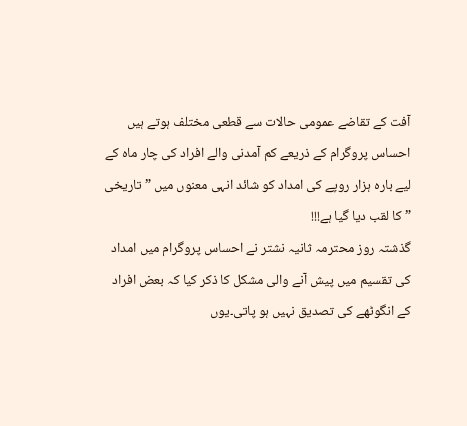آفت کے تقاضے عمومی حالات سے قطعی مختلف ہوتے ہیں
احساس پروگرام کے ذریعے کم آمدنی والے افراد کی چار ماہ کے لیے بارہ ہزار روپے کی امداد کو شائد انہی معنوں میں ” تاریخی ” کا لقب دیا گیا ہے!!!
گذشتہ روز محترمہ ثانیہ نشتر نے احساس پروگرام میں امداد کی تقسیم میں پیش آنے والی مشکل کا ذکر کیا کہ بعض افراد کے انگوٹھے کی تصدیق نہیں ہو پاتی۔یوں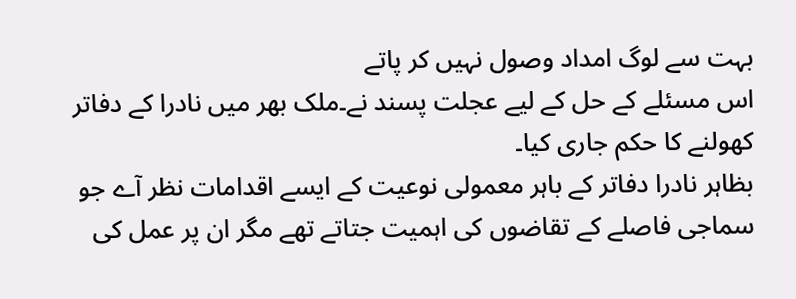بہت سے لوگ امداد وصول نہیں کر پاتے
اس مسئلے کے حل کے لیے عجلت پسند نے۔ملک بھر میں نادرا کے دفاتر کھولنے کا حکم جاری کیا۔
بظاہر نادرا دفاتر کے باہر معمولی نوعیت کے ایسے اقدامات نظر آے جو سماجی فاصلے کے تقاضوں کی اہمیت جتاتے تھے مگر ان پر عمل کی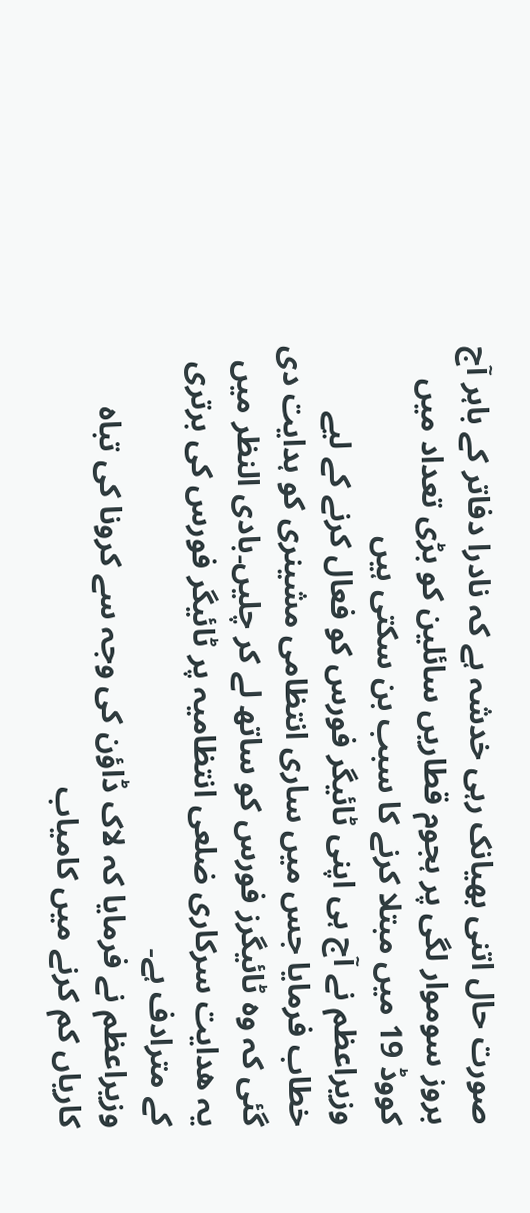صورت حال اتنی بھیانک رہی خدشہ ہے کہ نادرا دفاتر کے باہر آج بروز سوموار لگی پر ہجوم قطاریں سائلین کو بڑی تعداد میں کووڈ 19 میں مبتلا کرنے کا سبب بن سکتی ہیں
وزیراعظم نے آج ہی اپنی ٹائیگر فورس کو فعال کرنے کے لیے خطاب فرمایا جس میں ساری انتظامی مشینری کو ہدایت دی گئی کہ وہ ٹائیگرز فورس کو ساتھ لے کر چلیں۔بادی النظر میں یہ ھدایت سرکاری ضلعی انتظامیہ پر ٹائیگر فورس کی برتری کے مترادف ہے۔
وزیراعظم نے فرمایا کہ لاک ڈاؤن کی وجہ سے کرونا کی تباہ کاریاں کم کرنے میں کامیاب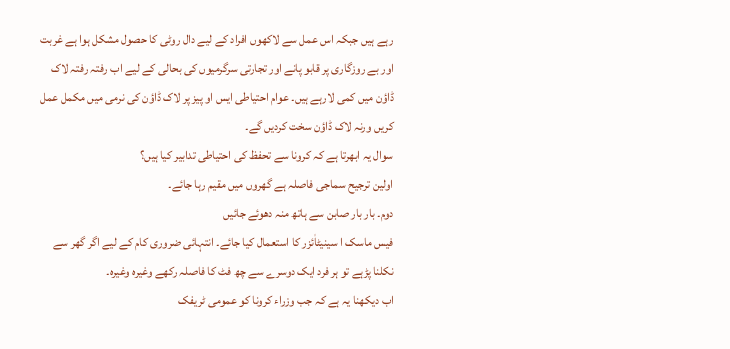رہے ہیں جبکہ اس عمل سے لاکھوں افراد کے لیے دال روٹی کا حصول مشکل ہوا ہے غربت اور بے روزگاری پر قابو پانے اور تجارتی سرگرمیوں کی بحالی کے لیے اب رفتہ رفتہ لاک ڈاؤن میں کمی لارہے ہیں۔ عوام احتیاطی ایس او پیز پر لاک ڈاؤن کی نرمی میں مکمل عمل کریں ورنہ لاک ڈاؤن سخت کردیں گے۔
سوال یہ ابھرتا ہے کہ کرونا سے تحفظ کی احتیاطی تدابیر کیا ہیں؟
اولین ترجیح سماجی فاصلہ ہے گھروں میں مقیم رہا جائے۔
دوم۔ بار بار صابن سے ہاتھ منہ دھوئے جائیں
فیس ماسک ا سینیٹاٰئزر کا استعمال کیا جائے۔ انتہائی ضروری کام کے لیے اگر گھر سے نکلنا پڑہے تو ہر فرد ایک دوسرے سے چھ فٹ کا فاصلہ رکھے وغیرہ وغیرہ۔
اب دیکھنا یہ ہے کہ جب وزراء کرونا کو عمومی ٹریفک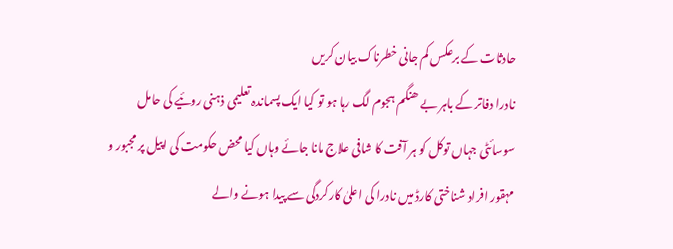حادثات کے برعکس کم جانی خطرناک بیان کریں
نادرا دفاتر کے باہر بے ھنگم ہجوم لگ رہا ہو تو کیا ایک پسماندہ تعلیمی ذہنی روئیے کی حامل سوسائٹی جہاں توکل کو ہر آفت کا شافی علاج مانا جائے وہاں کیا محض حکومت کی اپیل پر مجبور و مہقور افراد شناختی کارڈ میں نادرا کی اعلیٰ کارکردگی سے پیدا ہونے والے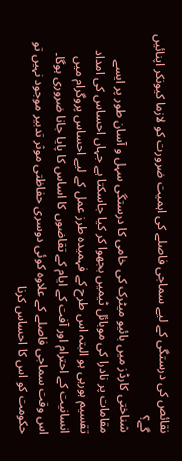نقائص کی درستگی کے لیے سماجی فاصلے کی اہمیت ضرورت کو لازما کیونکر اپنائیں گے؟
شناختی کارڈز میں بائیو میٹرک کی خامی کا درستگی سہل و آسان طور پر ایسے مقامات پر نادرا کی موبائل ٹیمیں بجھوا کر کیا جاسکتا ہے جہاں احساس کی امداد تقسیم ہورہی ہو البتہ اس طرح کے فہمیدہ طرز عمل کے لیے احساس پروگرام میں انسانیت کے احترام اور آفت کے ایام کے تقاضوں کا اساس کا پایا جانا ضروری ہوگا۔
اس وقت سماجی فاصلے کے علاوہ کوئی دوسری حفاظتی موثر تدبیر موجود نہیں تو حکومت کو اس کا احساس کرنا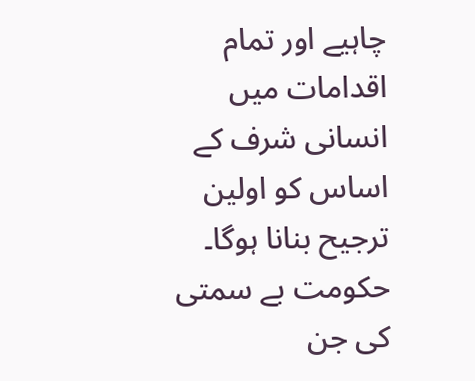چاہیے اور تمام اقدامات میں انسانی شرف کے اساس کو اولین ترجیح بنانا ہوگا۔
حکومت بے سمتی کی جن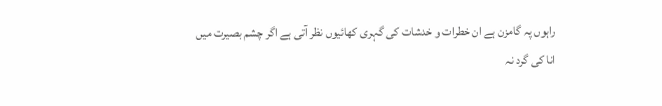راہوں پہ گامزن ہے ان خطرات و خدشات کی گہری کھائیوں نظر آتی ہے اگر چشم بصیرت میں انا کی گرد نہ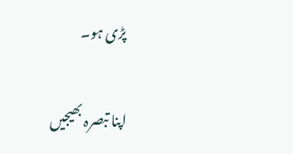پڑی ہو۔

اپنا تبصرہ بھیجیں